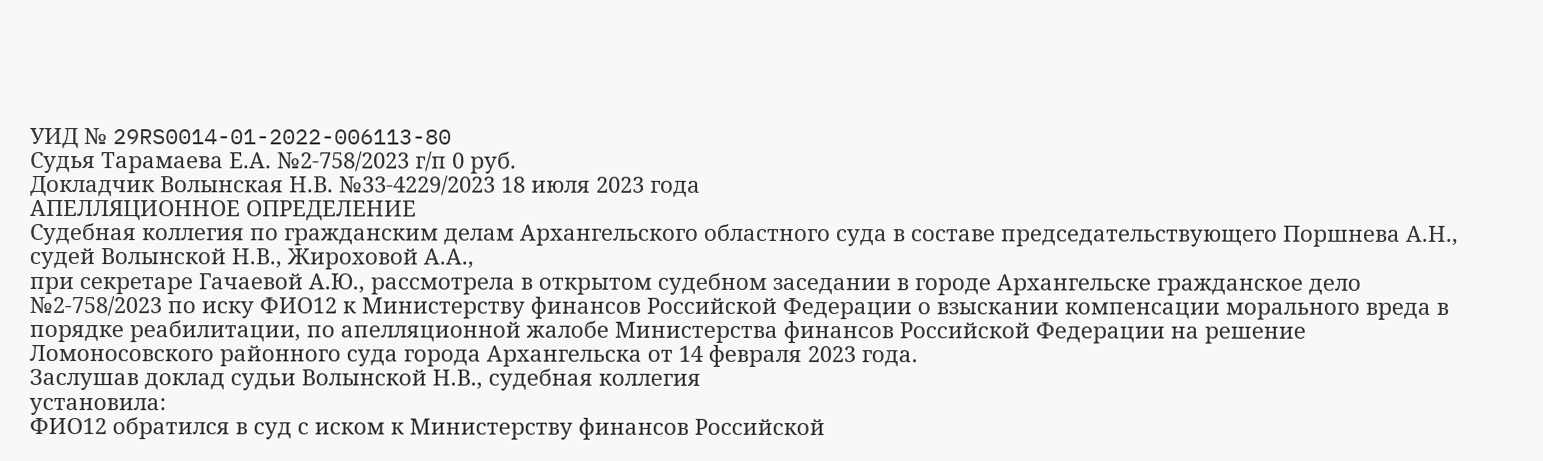УИД № 29RS0014-01-2022-006113-80
Судья Тарамаева Е.А. №2-758/2023 г/п 0 руб.
Докладчик Волынская Н.В. №33-4229/2023 18 июля 2023 года
АПЕЛЛЯЦИОННОЕ ОПРЕДЕЛЕНИЕ
Судебная коллегия по гражданским делам Архангельского областного суда в составе председательствующего Поршнева А.Н.,
судей Волынской Н.В., Жироховой А.А.,
при секретаре Гачаевой А.Ю., рассмотрела в открытом судебном заседании в городе Архангельске гражданское дело №2-758/2023 по иску ФИО12 к Министерству финансов Российской Федерации о взыскании компенсации морального вреда в порядке реабилитации, по апелляционной жалобе Министерства финансов Российской Федерации на решение Ломоносовского районного суда города Архангельска от 14 февраля 2023 года.
Заслушав доклад судьи Волынской Н.В., судебная коллегия
установила:
ФИО12 обратился в суд с иском к Министерству финансов Российской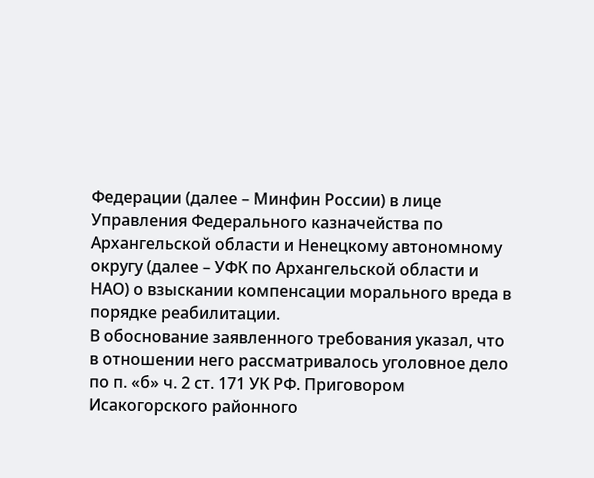Федерации (далее – Минфин России) в лице Управления Федерального казначейства по Архангельской области и Ненецкому автономному округу (далее – УФК по Архангельской области и НАО) о взыскании компенсации морального вреда в порядке реабилитации.
В обоснование заявленного требования указал, что в отношении него рассматривалось уголовное дело по п. «б» ч. 2 ст. 171 УК РФ. Приговором Исакогорского районного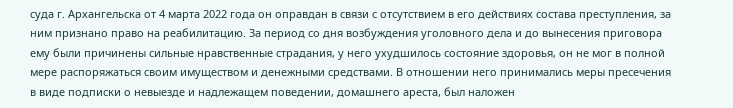суда г. Архангельска от 4 марта 2022 года он оправдан в связи с отсутствием в его действиях состава преступления, за ним признано право на реабилитацию. За период со дня возбуждения уголовного дела и до вынесения приговора ему были причинены сильные нравственные страдания, у него ухудшилось состояние здоровья, он не мог в полной мере распоряжаться своим имуществом и денежными средствами. В отношении него принимались меры пресечения в виде подписки о невыезде и надлежащем поведении, домашнего ареста, был наложен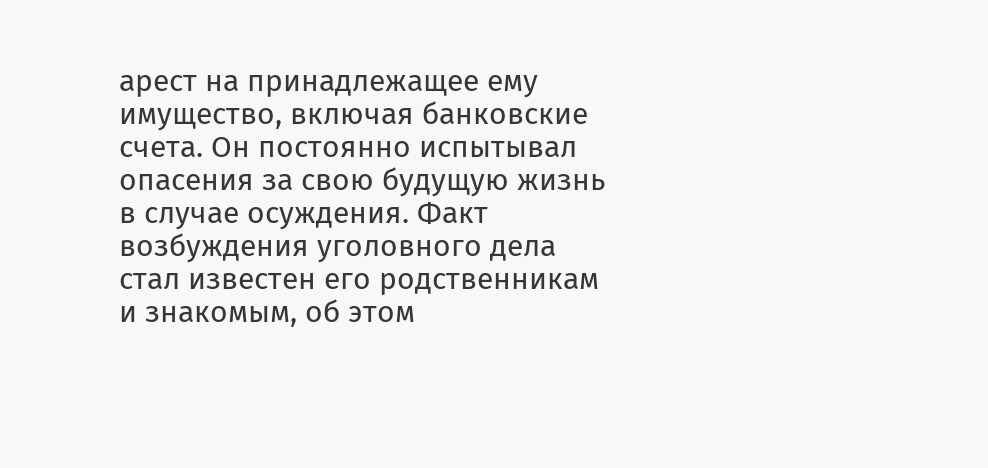арест на принадлежащее ему имущество, включая банковские счета. Он постоянно испытывал опасения за свою будущую жизнь в случае осуждения. Факт возбуждения уголовного дела стал известен его родственникам и знакомым, об этом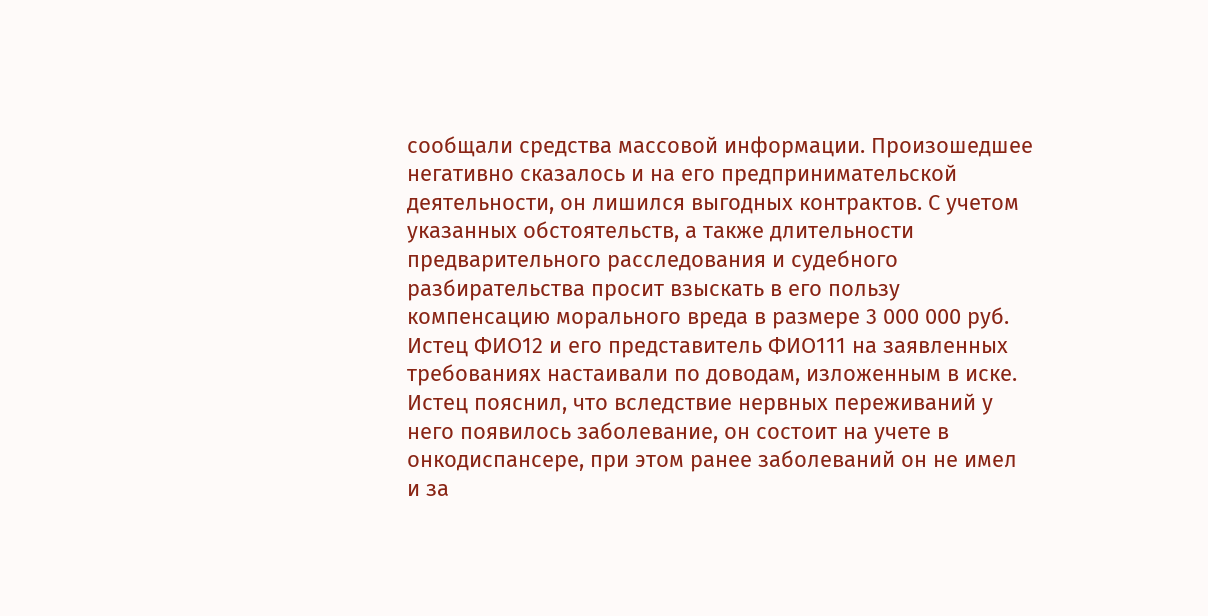сообщали средства массовой информации. Произошедшее негативно сказалось и на его предпринимательской деятельности, он лишился выгодных контрактов. С учетом указанных обстоятельств, а также длительности предварительного расследования и судебного разбирательства просит взыскать в его пользу компенсацию морального вреда в размере 3 000 000 руб.
Истец ФИО12 и его представитель ФИО111 на заявленных требованиях настаивали по доводам, изложенным в иске. Истец пояснил, что вследствие нервных переживаний у него появилось заболевание, он состоит на учете в онкодиспансере, при этом ранее заболеваний он не имел и за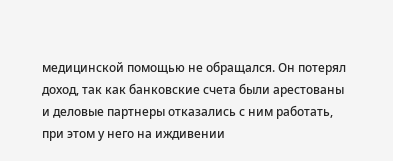медицинской помощью не обращался. Он потерял доход, так как банковские счета были арестованы и деловые партнеры отказались с ним работать, при этом у него на иждивении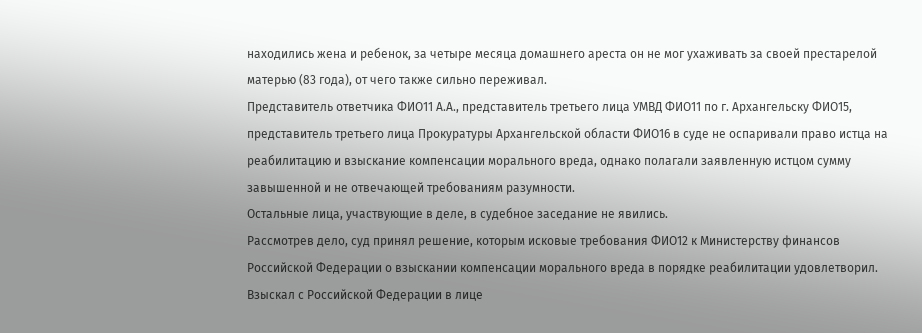находились жена и ребенок, за четыре месяца домашнего ареста он не мог ухаживать за своей престарелой матерью (83 года), от чего также сильно переживал.
Представитель ответчика ФИО11 А.А., представитель третьего лица УМВД ФИО11 по г. Архангельску ФИО15, представитель третьего лица Прокуратуры Архангельской области ФИО16 в суде не оспаривали право истца на реабилитацию и взыскание компенсации морального вреда, однако полагали заявленную истцом сумму завышенной и не отвечающей требованиям разумности.
Остальные лица, участвующие в деле, в судебное заседание не явились.
Рассмотрев дело, суд принял решение, которым исковые требования ФИО12 к Министерству финансов Российской Федерации о взыскании компенсации морального вреда в порядке реабилитации удовлетворил. Взыскал с Российской Федерации в лице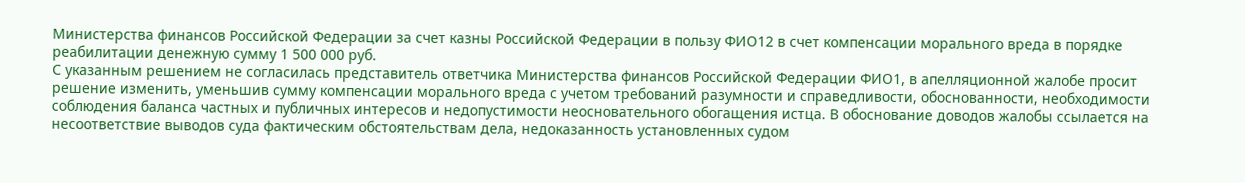Министерства финансов Российской Федерации за счет казны Российской Федерации в пользу ФИО12 в счет компенсации морального вреда в порядке реабилитации денежную сумму 1 500 000 руб.
С указанным решением не согласилась представитель ответчика Министерства финансов Российской Федерации ФИО1, в апелляционной жалобе просит решение изменить, уменьшив сумму компенсации морального вреда с учетом требований разумности и справедливости, обоснованности, необходимости соблюдения баланса частных и публичных интересов и недопустимости неосновательного обогащения истца. В обоснование доводов жалобы ссылается на несоответствие выводов суда фактическим обстоятельствам дела, недоказанность установленных судом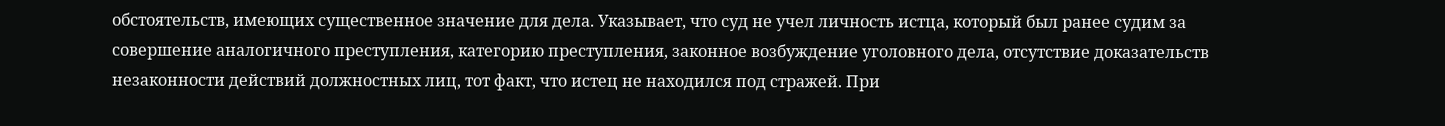обстоятельств, имеющих существенное значение для дела. Указывает, что суд не учел личность истца, который был ранее судим за совершение аналогичного преступления, категорию преступления, законное возбуждение уголовного дела, отсутствие доказательств незаконности действий должностных лиц, тот факт, что истец не находился под стражей. При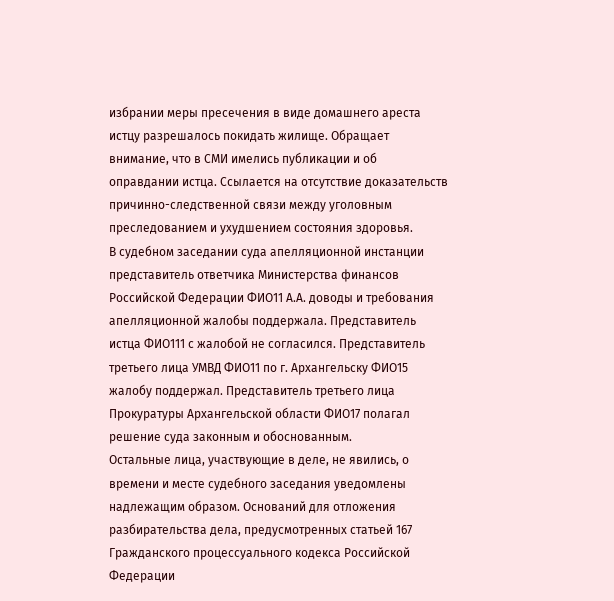избрании меры пресечения в виде домашнего ареста истцу разрешалось покидать жилище. Обращает внимание, что в СМИ имелись публикации и об оправдании истца. Ссылается на отсутствие доказательств причинно-следственной связи между уголовным преследованием и ухудшением состояния здоровья.
В судебном заседании суда апелляционной инстанции представитель ответчика Министерства финансов Российской Федерации ФИО11 А.А. доводы и требования апелляционной жалобы поддержала. Представитель истца ФИО111 с жалобой не согласился. Представитель третьего лица УМВД ФИО11 по г. Архангельску ФИО15 жалобу поддержал. Представитель третьего лица Прокуратуры Архангельской области ФИО17 полагал решение суда законным и обоснованным.
Остальные лица, участвующие в деле, не явились, о времени и месте судебного заседания уведомлены надлежащим образом. Оснований для отложения разбирательства дела, предусмотренных статьей 167 Гражданского процессуального кодекса Российской Федерации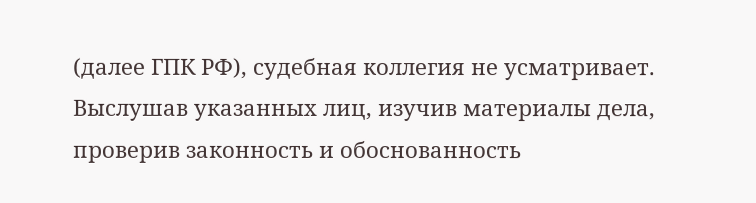(далее ГПК РФ), судебная коллегия не усматривает.
Выслушав указанных лиц, изучив материалы дела, проверив законность и обоснованность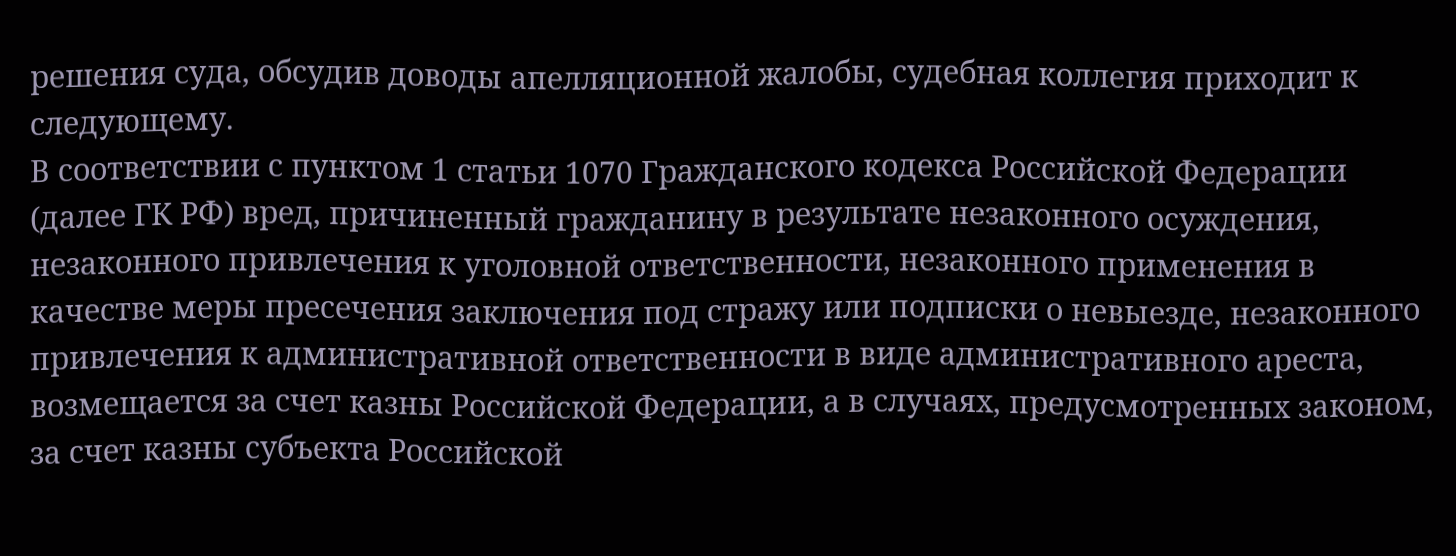решения суда, обсудив доводы апелляционной жалобы, судебная коллегия приходит к следующему.
В соответствии с пунктом 1 статьи 1070 Гражданского кодекса Российской Федерации (далее ГК РФ) вред, причиненный гражданину в результате незаконного осуждения, незаконного привлечения к уголовной ответственности, незаконного применения в качестве меры пресечения заключения под стражу или подписки о невыезде, незаконного привлечения к административной ответственности в виде административного ареста, возмещается за счет казны Российской Федерации, а в случаях, предусмотренных законом, за счет казны субъекта Российской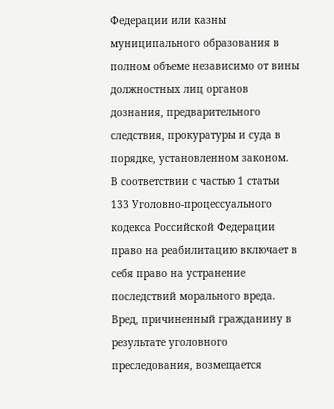Федерации или казны муниципального образования в полном объеме независимо от вины должностных лиц органов дознания, предварительного следствия, прокуратуры и суда в порядке, установленном законом.
В соответствии с частью 1 статьи 133 Уголовно-процессуального кодекса Российской Федерации право на реабилитацию включает в себя право на устранение последствий морального вреда. Вред, причиненный гражданину в результате уголовного преследования, возмещается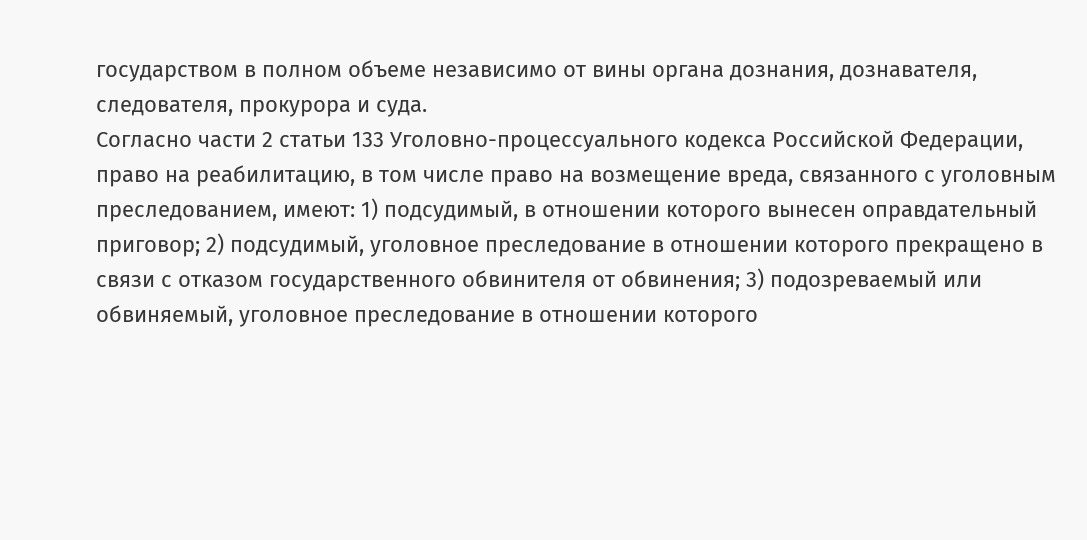государством в полном объеме независимо от вины органа дознания, дознавателя, следователя, прокурора и суда.
Согласно части 2 статьи 133 Уголовно-процессуального кодекса Российской Федерации, право на реабилитацию, в том числе право на возмещение вреда, связанного с уголовным преследованием, имеют: 1) подсудимый, в отношении которого вынесен оправдательный приговор; 2) подсудимый, уголовное преследование в отношении которого прекращено в связи с отказом государственного обвинителя от обвинения; 3) подозреваемый или обвиняемый, уголовное преследование в отношении которого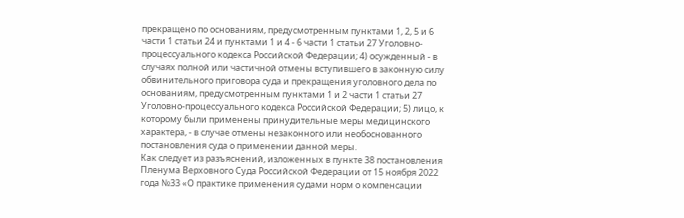прекращено по основаниям, предусмотренным пунктами 1, 2, 5 и 6 части 1 статьи 24 и пунктами 1 и 4 - 6 части 1 статьи 27 Уголовно-процессуального кодекса Российской Федерации; 4) осужденный - в случаях полной или частичной отмены вступившего в законную силу обвинительного приговора суда и прекращения уголовного дела по основаниям, предусмотренным пунктами 1 и 2 части 1 статьи 27 Уголовно-процессуального кодекса Российской Федерации; 5) лицо, к которому были применены принудительные меры медицинского характера, - в случае отмены незаконного или необоснованного постановления суда о применении данной меры.
Как следует из разъяснений, изложенных в пункте 38 постановления Пленума Верховного Суда Российской Федерации от 15 ноября 2022 года №33 «О практике применения судами норм о компенсации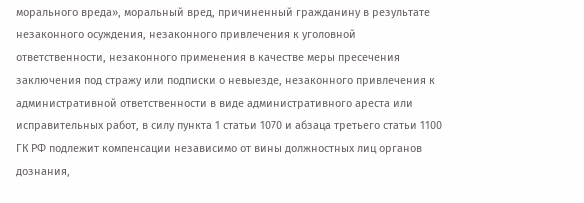морального вреда», моральный вред, причиненный гражданину в результате незаконного осуждения, незаконного привлечения к уголовной ответственности, незаконного применения в качестве меры пресечения заключения под стражу или подписки о невыезде, незаконного привлечения к административной ответственности в виде административного ареста или исправительных работ, в силу пункта 1 статьи 1070 и абзаца третьего статьи 1100 ГК РФ подлежит компенсации независимо от вины должностных лиц органов дознания,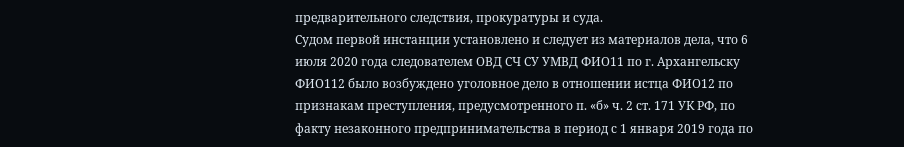предварительного следствия, прокуратуры и суда.
Судом первой инстанции установлено и следует из материалов дела, что 6 июля 2020 года следователем ОВД СЧ СУ УМВД ФИО11 по г. Архангельску ФИО112 было возбуждено уголовное дело в отношении истца ФИО12 по признакам преступления, предусмотренного п. «б» ч. 2 ст. 171 УК РФ, по факту незаконного предпринимательства в период с 1 января 2019 года по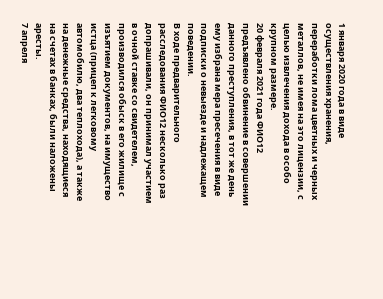1 января 2020 года в виде осуществления хранения, переработки лома цветных и черных металлов, не имея на это лицензии, с целью извлечения дохода в особо крупном размере.
20 февраля 2021 года ФИО12 предъявлено обвинение в совершении данного преступления, в тот же день ему избрана мера пресечения в виде подписки о невыезде и надлежащем поведении.
В ходе предварительного расследования ФИО12 несколько раз допрашивали, он принимал участием в очной ставке со свидетелем, производился обыск в его жилище с изъятием документов, на имущество истца (прицеп к легковому автомобилю, два теплохода), а также на денежные средства, находящиеся на счетах в банках, были наложены аресты.
7 апреля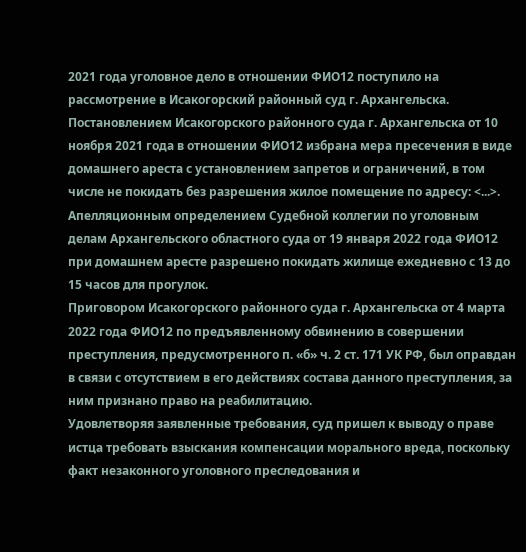2021 года уголовное дело в отношении ФИО12 поступило на рассмотрение в Исакогорский районный суд г. Архангельска.
Постановлением Исакогорского районного суда г. Архангельска от 10 ноября 2021 года в отношении ФИО12 избрана мера пресечения в виде домашнего ареста с установлением запретов и ограничений, в том числе не покидать без разрешения жилое помещение по адресу: <...>.
Апелляционным определением Судебной коллегии по уголовным делам Архангельского областного суда от 19 января 2022 года ФИО12 при домашнем аресте разрешено покидать жилище ежедневно с 13 до 15 часов для прогулок.
Приговором Исакогорского районного суда г. Архангельска от 4 марта 2022 года ФИО12 по предъявленному обвинению в совершении преступления, предусмотренного п. «б» ч. 2 ст. 171 УК РФ, был оправдан в связи с отсутствием в его действиях состава данного преступления, за ним признано право на реабилитацию.
Удовлетворяя заявленные требования, суд пришел к выводу о праве истца требовать взыскания компенсации морального вреда, поскольку факт незаконного уголовного преследования и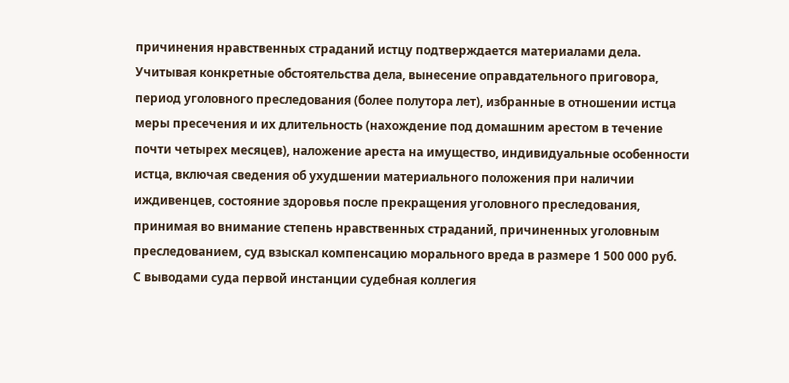причинения нравственных страданий истцу подтверждается материалами дела.
Учитывая конкретные обстоятельства дела, вынесение оправдательного приговора, период уголовного преследования (более полутора лет), избранные в отношении истца меры пресечения и их длительность (нахождение под домашним арестом в течение почти четырех месяцев), наложение ареста на имущество, индивидуальные особенности истца, включая сведения об ухудшении материального положения при наличии иждивенцев, состояние здоровья после прекращения уголовного преследования, принимая во внимание степень нравственных страданий, причиненных уголовным преследованием, суд взыскал компенсацию морального вреда в размере 1 500 000 руб.
С выводами суда первой инстанции судебная коллегия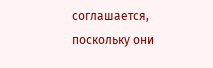соглашается, поскольку они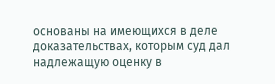основаны на имеющихся в деле доказательствах, которым суд дал надлежащую оценку в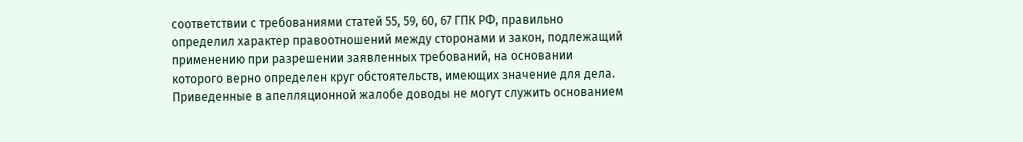соответствии с требованиями статей 55, 59, 60, 67 ГПК РФ, правильно определил характер правоотношений между сторонами и закон, подлежащий применению при разрешении заявленных требований, на основании которого верно определен круг обстоятельств, имеющих значение для дела.
Приведенные в апелляционной жалобе доводы не могут служить основанием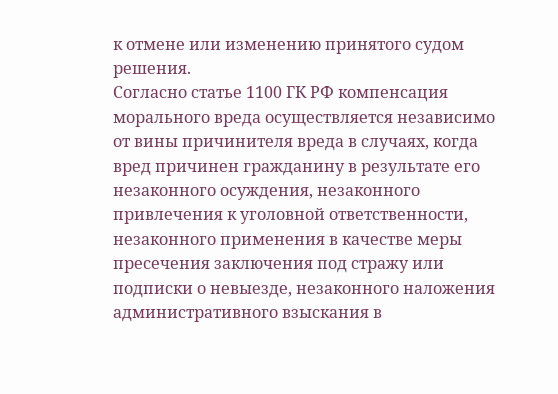к отмене или изменению принятого судом решения.
Согласно статье 1100 ГК РФ компенсация морального вреда осуществляется независимо от вины причинителя вреда в случаях, когда вред причинен гражданину в результате его незаконного осуждения, незаконного привлечения к уголовной ответственности, незаконного применения в качестве меры пресечения заключения под стражу или подписки о невыезде, незаконного наложения административного взыскания в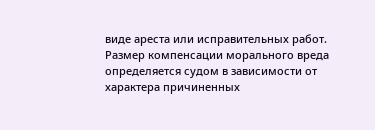виде ареста или исправительных работ.
Размер компенсации морального вреда определяется судом в зависимости от характера причиненных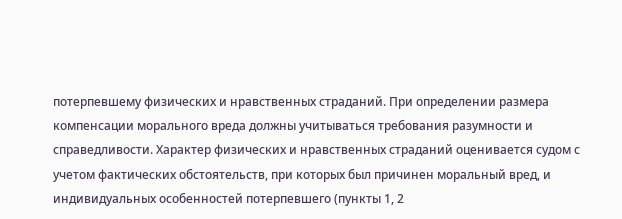потерпевшему физических и нравственных страданий. При определении размера компенсации морального вреда должны учитываться требования разумности и справедливости. Характер физических и нравственных страданий оценивается судом с учетом фактических обстоятельств, при которых был причинен моральный вред, и индивидуальных особенностей потерпевшего (пункты 1, 2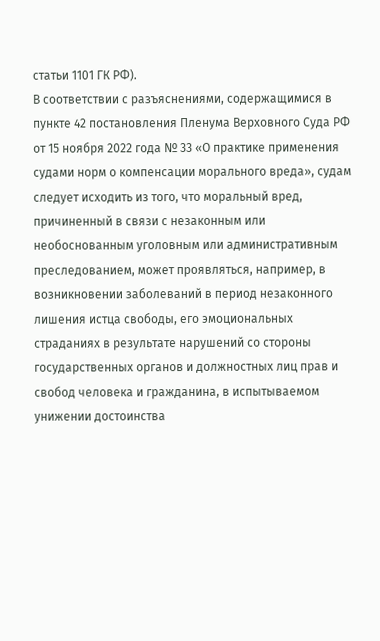статьи 1101 ГК РФ).
В соответствии с разъяснениями, содержащимися в пункте 42 постановления Пленума Верховного Суда РФ от 15 ноября 2022 года № 33 «О практике применения судами норм о компенсации морального вреда», судам следует исходить из того, что моральный вред, причиненный в связи с незаконным или необоснованным уголовным или административным преследованием, может проявляться, например, в возникновении заболеваний в период незаконного лишения истца свободы, его эмоциональных страданиях в результате нарушений со стороны государственных органов и должностных лиц прав и свобод человека и гражданина, в испытываемом унижении достоинства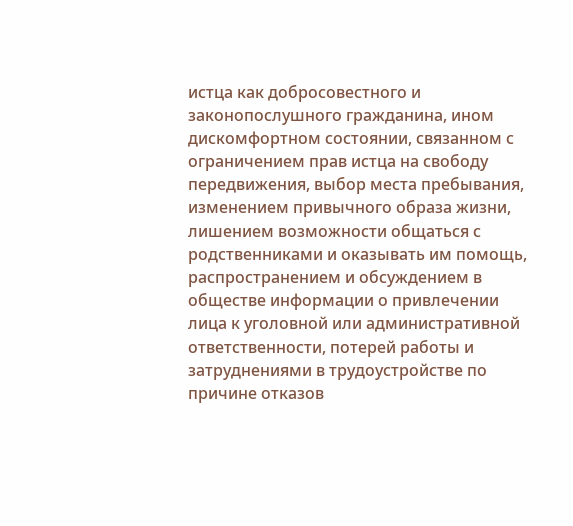истца как добросовестного и законопослушного гражданина, ином дискомфортном состоянии, связанном с ограничением прав истца на свободу передвижения, выбор места пребывания, изменением привычного образа жизни, лишением возможности общаться с родственниками и оказывать им помощь, распространением и обсуждением в обществе информации о привлечении лица к уголовной или административной ответственности, потерей работы и затруднениями в трудоустройстве по причине отказов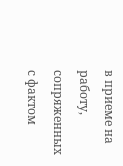в приеме на работу, сопряженных с фактом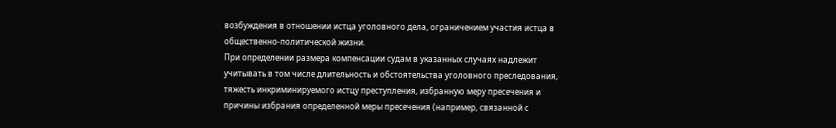возбуждения в отношении истца уголовного дела, ограничением участия истца в общественно-политической жизни.
При определении размера компенсации судам в указанных случаях надлежит учитывать в том числе длительность и обстоятельства уголовного преследования, тяжесть инкриминируемого истцу преступления, избранную меру пресечения и причины избрания определенной меры пресечения (например, связанной с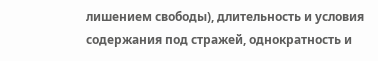лишением свободы), длительность и условия содержания под стражей, однократность и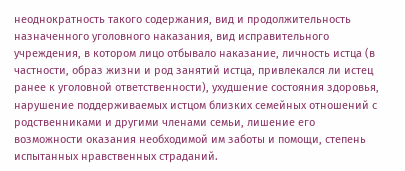неоднократность такого содержания, вид и продолжительность назначенного уголовного наказания, вид исправительного учреждения, в котором лицо отбывало наказание, личность истца (в частности, образ жизни и род занятий истца, привлекался ли истец ранее к уголовной ответственности), ухудшение состояния здоровья, нарушение поддерживаемых истцом близких семейных отношений с родственниками и другими членами семьи, лишение его возможности оказания необходимой им заботы и помощи, степень испытанных нравственных страданий.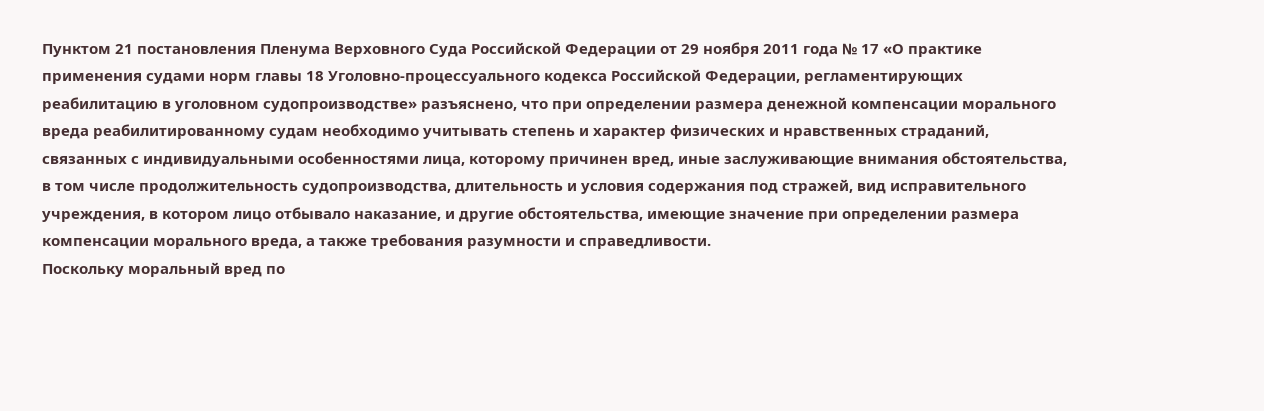Пунктом 21 постановления Пленума Верховного Суда Российской Федерации от 29 ноября 2011 года № 17 «О практике применения судами норм главы 18 Уголовно-процессуального кодекса Российской Федерации, регламентирующих реабилитацию в уголовном судопроизводстве» разъяснено, что при определении размера денежной компенсации морального вреда реабилитированному судам необходимо учитывать степень и характер физических и нравственных страданий, связанных с индивидуальными особенностями лица, которому причинен вред, иные заслуживающие внимания обстоятельства, в том числе продолжительность судопроизводства, длительность и условия содержания под стражей, вид исправительного учреждения, в котором лицо отбывало наказание, и другие обстоятельства, имеющие значение при определении размера компенсации морального вреда, а также требования разумности и справедливости.
Поскольку моральный вред по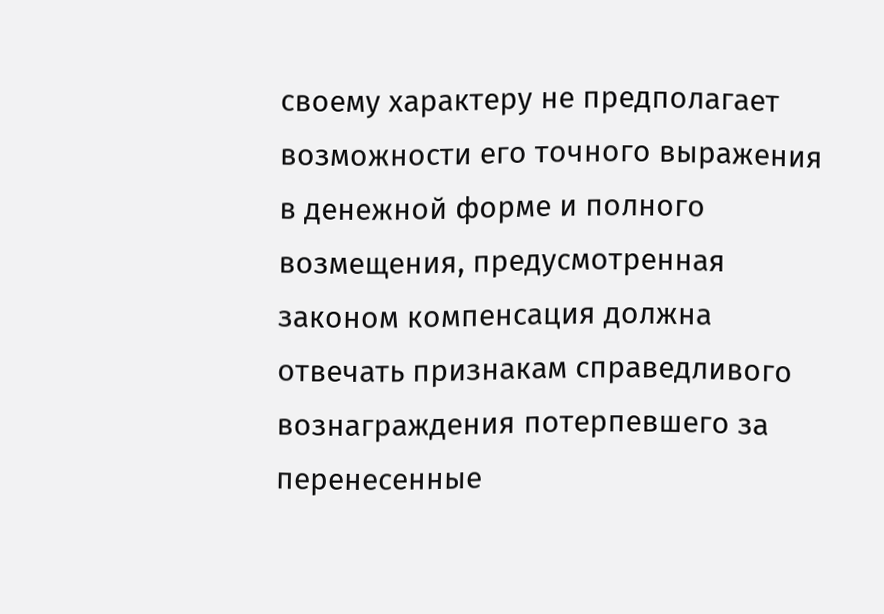своему характеру не предполагает возможности его точного выражения в денежной форме и полного возмещения, предусмотренная законом компенсация должна отвечать признакам справедливого вознаграждения потерпевшего за перенесенные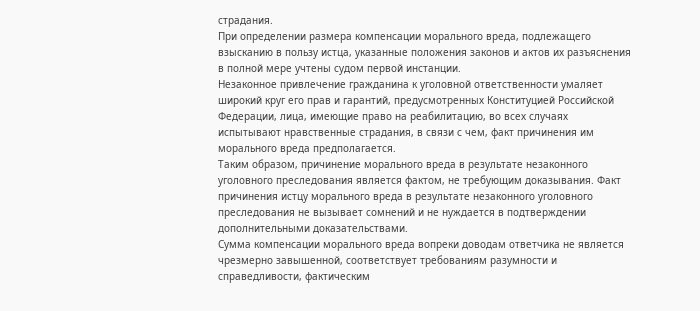страдания.
При определении размера компенсации морального вреда, подлежащего взысканию в пользу истца, указанные положения законов и актов их разъяснения в полной мере учтены судом первой инстанции.
Незаконное привлечение гражданина к уголовной ответственности умаляет широкий круг его прав и гарантий, предусмотренных Конституцией Российской Федерации, лица, имеющие право на реабилитацию, во всех случаях испытывают нравственные страдания, в связи с чем, факт причинения им морального вреда предполагается.
Таким образом, причинение морального вреда в результате незаконного уголовного преследования является фактом, не требующим доказывания. Факт причинения истцу морального вреда в результате незаконного уголовного преследования не вызывает сомнений и не нуждается в подтверждении дополнительными доказательствами.
Сумма компенсации морального вреда вопреки доводам ответчика не является чрезмерно завышенной, соответствует требованиям разумности и справедливости, фактическим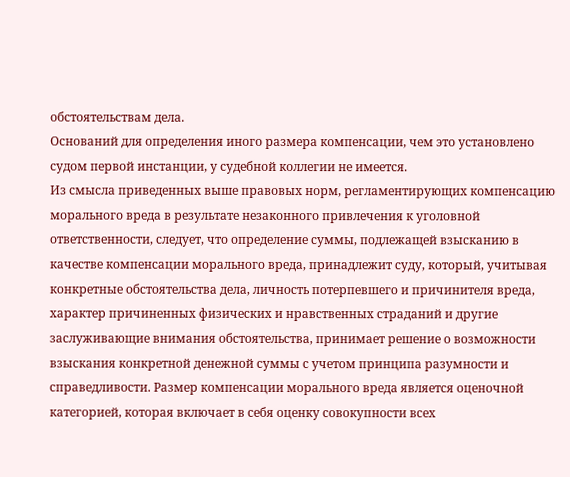обстоятельствам дела.
Оснований для определения иного размера компенсации, чем это установлено судом первой инстанции, у судебной коллегии не имеется.
Из смысла приведенных выше правовых норм, регламентирующих компенсацию морального вреда в результате незаконного привлечения к уголовной ответственности, следует, что определение суммы, подлежащей взысканию в качестве компенсации морального вреда, принадлежит суду, который, учитывая конкретные обстоятельства дела, личность потерпевшего и причинителя вреда, характер причиненных физических и нравственных страданий и другие заслуживающие внимания обстоятельства, принимает решение о возможности взыскания конкретной денежной суммы с учетом принципа разумности и справедливости. Размер компенсации морального вреда является оценочной категорией, которая включает в себя оценку совокупности всех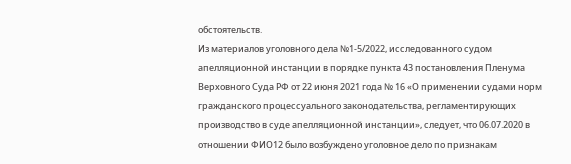обстоятельств.
Из материалов уголовного дела №1-5/2022, исследованного судом апелляционной инстанции в порядке пункта 43 постановления Пленума Верховного Суда РФ от 22 июня 2021 года № 16 «О применении судами норм гражданского процессуального законодательства, регламентирующих производство в суде апелляционной инстанции», следует, что 06.07.2020 в отношении ФИО12 было возбуждено уголовное дело по признакам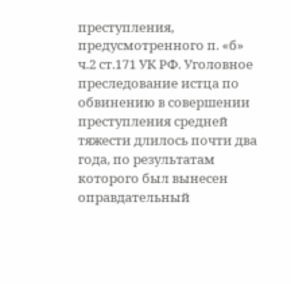преступления, предусмотренного п. «б» ч.2 ст.171 УК РФ. Уголовное преследование истца по обвинению в совершении преступления средней тяжести длилось почти два года, по результатам которого был вынесен оправдательный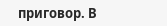приговор. В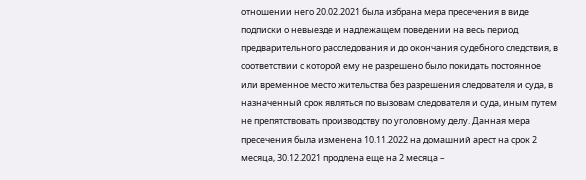отношении него 20.02.2021 была избрана мера пресечения в виде подписки о невыезде и надлежащем поведении на весь период предварительного расследования и до окончания судебного следствия, в соответствии с которой ему не разрешено было покидать постоянное или временное место жительства без разрешения следователя и суда, в назначенный срок являться по вызовам следователя и суда, иным путем не препятствовать производству по уголовному делу. Данная мера пресечения была изменена 10.11.2022 на домашний арест на срок 2 месяца, 30.12.2021 продлена еще на 2 месяца –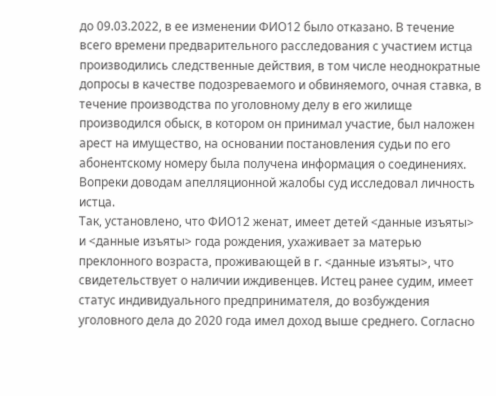до 09.03.2022, в ее изменении ФИО12 было отказано. В течение всего времени предварительного расследования с участием истца производились следственные действия, в том числе неоднократные допросы в качестве подозреваемого и обвиняемого, очная ставка, в течение производства по уголовному делу в его жилище производился обыск, в котором он принимал участие, был наложен арест на имущество, на основании постановления судьи по его абонентскому номеру была получена информация о соединениях.
Вопреки доводам апелляционной жалобы суд исследовал личность истца.
Так, установлено, что ФИО12 женат, имеет детей <данные изъяты> и <данные изъяты> года рождения, ухаживает за матерью преклонного возраста, проживающей в г. <данные изъяты>, что свидетельствует о наличии иждивенцев. Истец ранее судим, имеет статус индивидуального предпринимателя, до возбуждения уголовного дела до 2020 года имел доход выше среднего. Согласно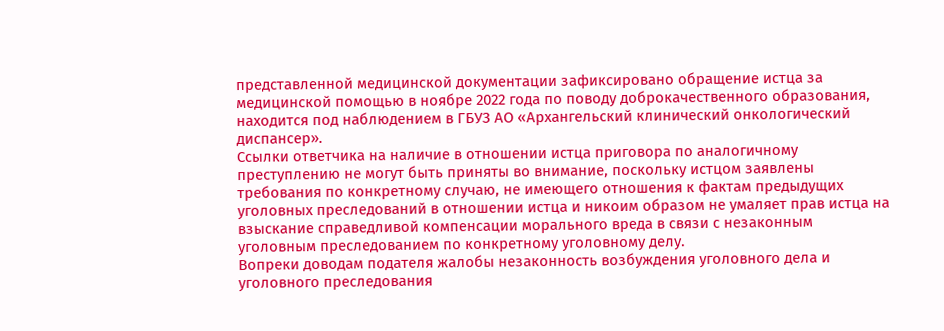представленной медицинской документации зафиксировано обращение истца за медицинской помощью в ноябре 2022 года по поводу доброкачественного образования, находится под наблюдением в ГБУЗ АО «Архангельский клинический онкологический диспансер».
Ссылки ответчика на наличие в отношении истца приговора по аналогичному преступлению не могут быть приняты во внимание, поскольку истцом заявлены требования по конкретному случаю, не имеющего отношения к фактам предыдущих уголовных преследований в отношении истца и никоим образом не умаляет прав истца на взыскание справедливой компенсации морального вреда в связи с незаконным уголовным преследованием по конкретному уголовному делу.
Вопреки доводам подателя жалобы незаконность возбуждения уголовного дела и уголовного преследования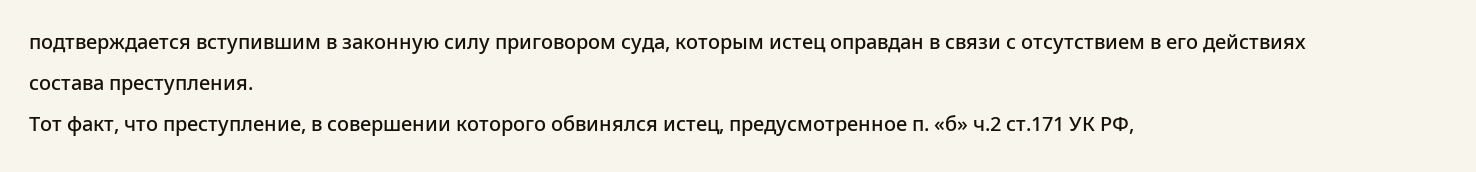подтверждается вступившим в законную силу приговором суда, которым истец оправдан в связи с отсутствием в его действиях состава преступления.
Тот факт, что преступление, в совершении которого обвинялся истец, предусмотренное п. «б» ч.2 ст.171 УК РФ,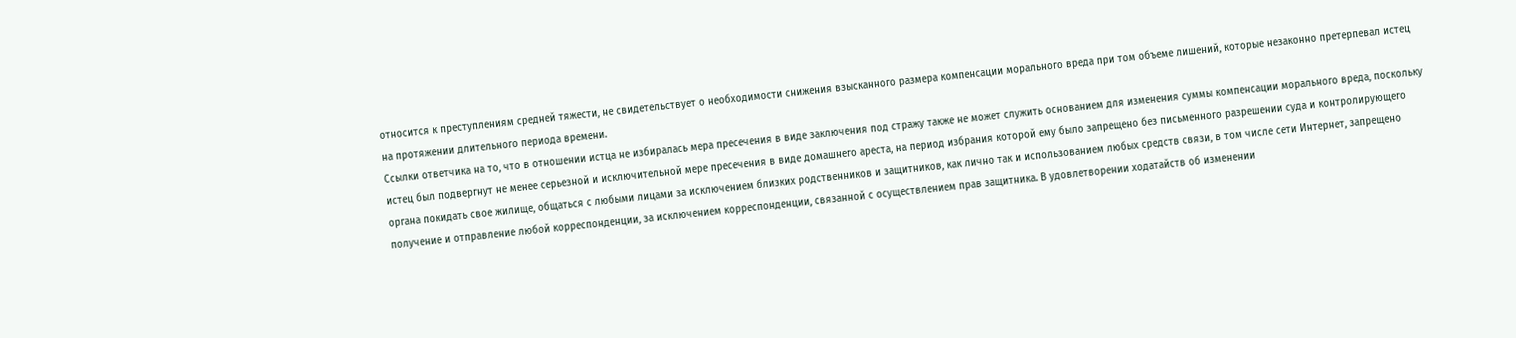относится к преступлениям средней тяжести, не свидетельствует о необходимости снижения взысканного размера компенсации морального вреда при том объеме лишений, которые незаконно претерпевал истец на протяжении длительного периода времени.
Ссылки ответчика на то, что в отношении истца не избиралась мера пресечения в виде заключения под стражу также не может служить основанием для изменения суммы компенсации морального вреда, поскольку истец был подвергнут не менее серьезной и исключительной мере пресечения в виде домашнего ареста, на период избрания которой ему было запрещено без письменного разрешении суда и контролирующего органа покидать свое жилище, общаться с любыми лицами за исключением близких родственников и защитников, как лично так и использованием любых средств связи, в том числе сети Интернет, запрещено получение и отправление любой корреспонденции, за исключением корреспонденции, связанной с осуществлением прав защитника. В удовлетворении ходатайств об изменении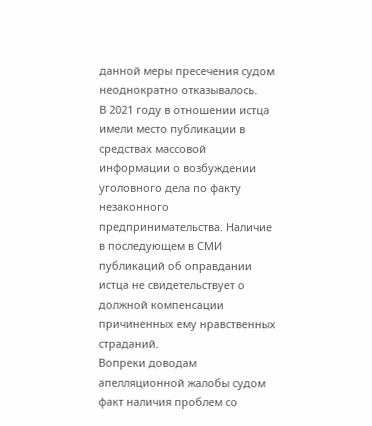данной меры пресечения судом неоднократно отказывалось.
В 2021 году в отношении истца имели место публикации в средствах массовой информации о возбуждении уголовного дела по факту незаконного предпринимательства. Наличие в последующем в СМИ публикаций об оправдании истца не свидетельствует о должной компенсации причиненных ему нравственных страданий.
Вопреки доводам апелляционной жалобы судом факт наличия проблем со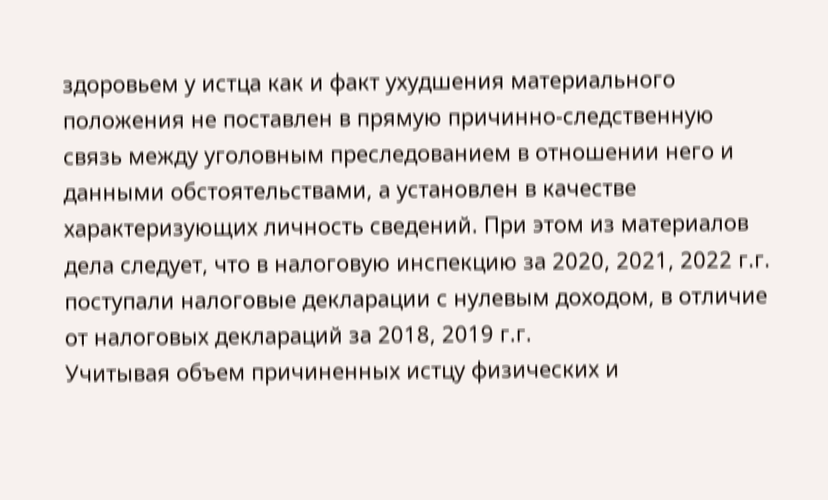здоровьем у истца как и факт ухудшения материального положения не поставлен в прямую причинно-следственную связь между уголовным преследованием в отношении него и данными обстоятельствами, а установлен в качестве характеризующих личность сведений. При этом из материалов дела следует, что в налоговую инспекцию за 2020, 2021, 2022 г.г. поступали налоговые декларации с нулевым доходом, в отличие от налоговых деклараций за 2018, 2019 г.г.
Учитывая объем причиненных истцу физических и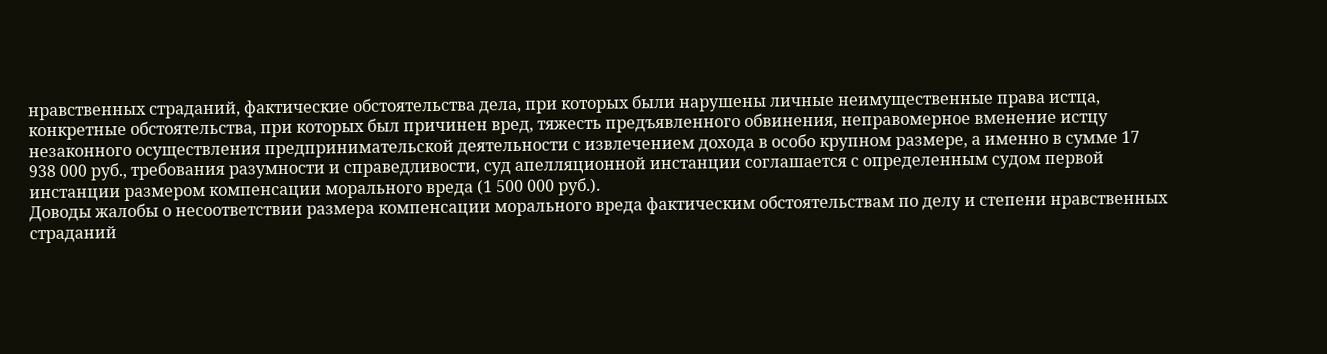нравственных страданий, фактические обстоятельства дела, при которых были нарушены личные неимущественные права истца, конкретные обстоятельства, при которых был причинен вред, тяжесть предъявленного обвинения, неправомерное вменение истцу незаконного осуществления предпринимательской деятельности с извлечением дохода в особо крупном размере, а именно в сумме 17 938 000 руб., требования разумности и справедливости, суд апелляционной инстанции соглашается с определенным судом первой инстанции размером компенсации морального вреда (1 500 000 руб.).
Доводы жалобы о несоответствии размера компенсации морального вреда фактическим обстоятельствам по делу и степени нравственных страданий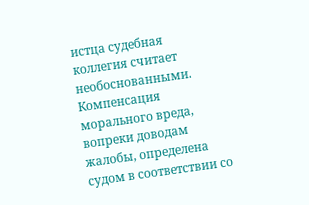истца судебная коллегия считает необоснованными. Компенсация морального вреда, вопреки доводам жалобы, определена судом в соответствии со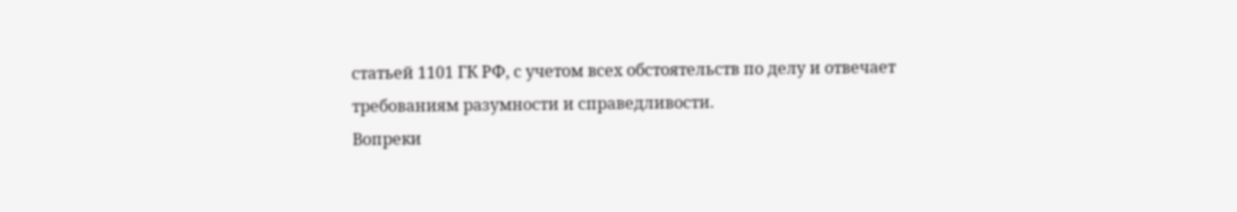статьей 1101 ГК РФ, с учетом всех обстоятельств по делу и отвечает требованиям разумности и справедливости.
Вопреки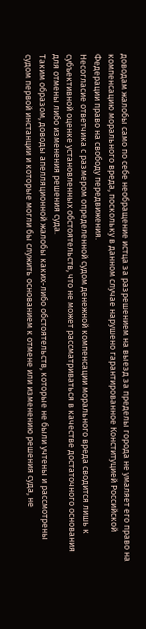доводам жалобы само по себе необращение истца за разрешением на выезд за пределы города не умаляет его право на компенсацию морального вреда, поскольку в данном случае нарушено гарантированное Конституцией Российской Федерации право на свободу передвижения.
Несогласие ответчика с размером определенной судом денежной компенсации морального вреда сводится лишь к субъективной оценке установленных обстоятельств, что не может рассматриваться в качестве достаточного основания для отмены либо изменения решения суда.
Таким образом, доводы апелляционной жалобы каких-либо обстоятельств, которые не были учтены и рассмотрены судом первой инстанции и которые могли бы служить основанием к отмене или изменению решения суда, не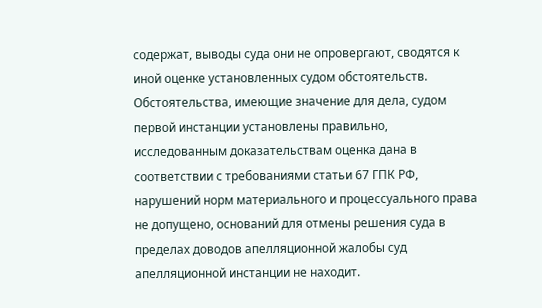содержат, выводы суда они не опровергают, сводятся к иной оценке установленных судом обстоятельств.
Обстоятельства, имеющие значение для дела, судом первой инстанции установлены правильно, исследованным доказательствам оценка дана в соответствии с требованиями статьи 67 ГПК РФ, нарушений норм материального и процессуального права не допущено, оснований для отмены решения суда в пределах доводов апелляционной жалобы суд апелляционной инстанции не находит.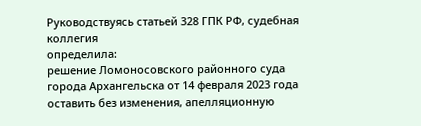Руководствуясь статьей 328 ГПК РФ, судебная коллегия
определила:
решение Ломоносовского районного суда города Архангельска от 14 февраля 2023 года оставить без изменения, апелляционную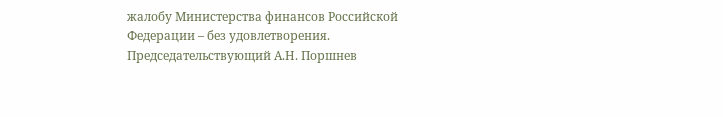жалобу Министерства финансов Российской Федерации – без удовлетворения.
Председательствующий А.Н. Поршнев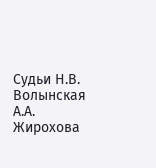Судьи Н.В. Волынская
А.А. Жирохова